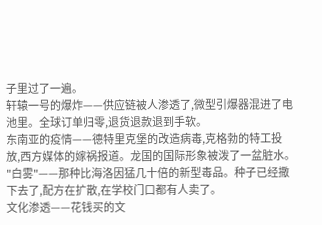子里过了一遍。
轩辕一号的爆炸——供应链被人渗透了,微型引爆器混进了电池里。全球订单归零,退货退款退到手软。
东南亚的疫情——德特里克堡的改造病毒,克格勃的特工投放,西方媒体的嫁祸报道。龙国的国际形象被泼了一盆脏水。
"白雾"——那种比海洛因猛几十倍的新型毒品。种子已经撒下去了,配方在扩散,在学校门口都有人卖了。
文化渗透——花钱买的文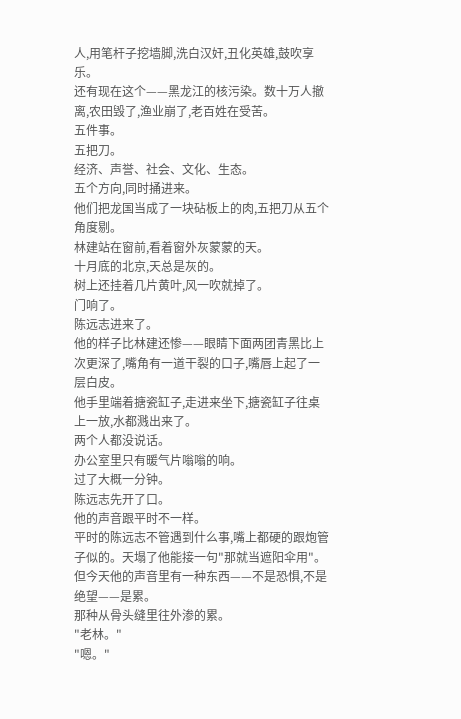人,用笔杆子挖墙脚,洗白汉奸,丑化英雄,鼓吹享乐。
还有现在这个——黑龙江的核污染。数十万人撤离,农田毁了,渔业崩了,老百姓在受苦。
五件事。
五把刀。
经济、声誉、社会、文化、生态。
五个方向,同时捅进来。
他们把龙国当成了一块砧板上的肉,五把刀从五个角度剔。
林建站在窗前,看着窗外灰蒙蒙的天。
十月底的北京,天总是灰的。
树上还挂着几片黄叶,风一吹就掉了。
门响了。
陈远志进来了。
他的样子比林建还惨——眼睛下面两团青黑比上次更深了,嘴角有一道干裂的口子,嘴唇上起了一层白皮。
他手里端着搪瓷缸子,走进来坐下,搪瓷缸子往桌上一放,水都溅出来了。
两个人都没说话。
办公室里只有暖气片嗡嗡的响。
过了大概一分钟。
陈远志先开了口。
他的声音跟平时不一样。
平时的陈远志不管遇到什么事,嘴上都硬的跟炮管子似的。天塌了他能接一句"那就当遮阳伞用"。
但今天他的声音里有一种东西——不是恐惧,不是绝望——是累。
那种从骨头缝里往外渗的累。
"老林。"
"嗯。"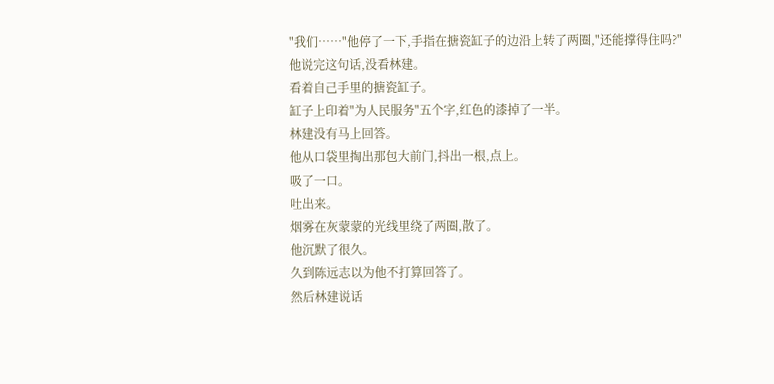"我们……"他停了一下,手指在搪瓷缸子的边沿上转了两圈,"还能撑得住吗?"
他说完这句话,没看林建。
看着自己手里的搪瓷缸子。
缸子上印着"为人民服务"五个字,红色的漆掉了一半。
林建没有马上回答。
他从口袋里掏出那包大前门,抖出一根,点上。
吸了一口。
吐出来。
烟雾在灰蒙蒙的光线里绕了两圈,散了。
他沉默了很久。
久到陈远志以为他不打算回答了。
然后林建说话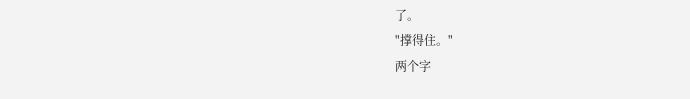了。
"撑得住。"
两个字